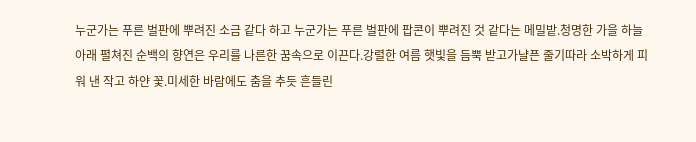누군가는 푸른 벌판에 뿌려진 소금 같다 하고 누군가는 푸른 벌판에 팝콘이 뿌려진 것 같다는 메밀밭.청명한 가을 하늘 아래 펼쳐진 순백의 향연은 우리를 나른한 꿈속으로 이끈다.강렬한 여름 햇빛을 듬뿍 받고가냘픈 줄기따라 소박하게 피워 낸 작고 하얀 꽃.미세한 바람에도 춤을 추듯 흔들린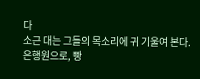다
소근 대는 그들의 목소리에 귀 기울여 본다.
은행원으로, 빵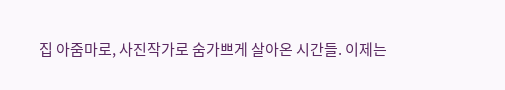집 아줌마로, 사진작가로 숨가쁘게 살아온 시간들. 이제는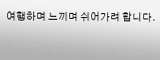여행하며 느끼며 쉬어가려 합니다.